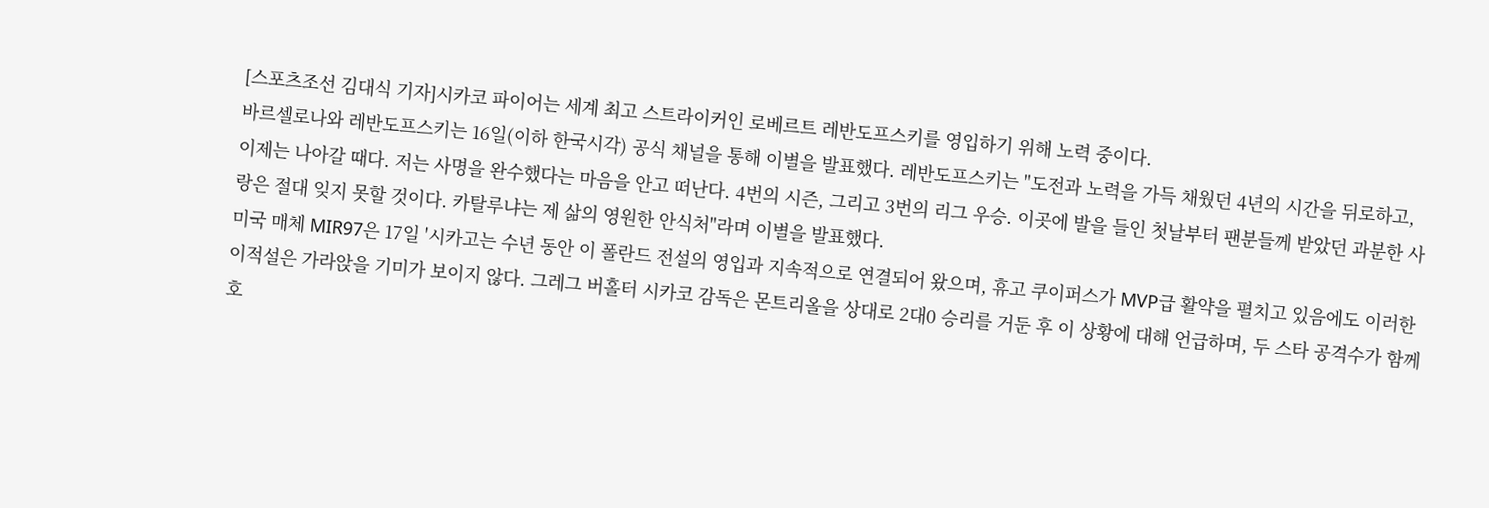[스포츠조선 김대식 기자]시카코 파이어는 세계 최고 스트라이커인 로베르트 레반도프스키를 영입하기 위해 노력 중이다.
바르셀로나와 레반도프스키는 16일(이하 한국시각) 공식 채널을 통해 이별을 발표했다. 레반도프스키는 "도전과 노력을 가득 채웠던 4년의 시간을 뒤로하고, 이제는 나아갈 때다. 저는 사명을 완수했다는 마음을 안고 떠난다. 4번의 시즌, 그리고 3번의 리그 우승. 이곳에 발을 들인 첫날부터 팬분들께 받았던 과분한 사랑은 절대 잊지 못할 것이다. 카탈루냐는 제 삶의 영원한 안식처"라며 이별을 발표했다.
미국 매체 MIR97은 17일 '시카고는 수년 동안 이 폴란드 전설의 영입과 지속적으로 연결되어 왔으며, 휴고 쿠이퍼스가 MVP급 활약을 펼치고 있음에도 이러한 이적설은 가라앉을 기미가 보이지 않다. 그레그 버홀터 시카코 감독은 몬트리올을 상대로 2대0 승리를 거둔 후 이 상황에 대해 언급하며, 두 스타 공격수가 함께 호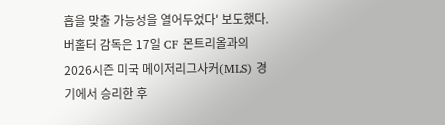흡을 맞출 가능성을 열어두었다' 보도했다.
버홀터 감독은 17일 CF 몬트리올과의 2026시즌 미국 메이저리그사커(MLS) 경기에서 승리한 후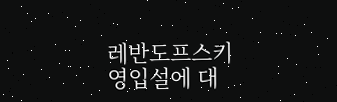레반도프스키 영입설에 대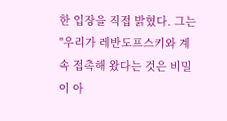한 입장을 직접 밝혔다. 그는 "우리가 레반도프스키와 계속 접촉해 왔다는 것은 비밀이 아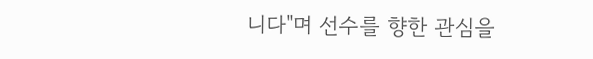니다"며 선수를 향한 관심을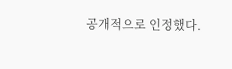공개적으로 인정했다.